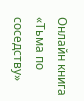Онлайн книга «Тьма по соседству»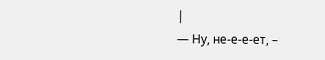|
— Ну, не-е-е-ет, –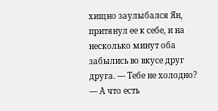хищно заулыбался Ян, притянул ее к себе, и на несколько минут оба забылись во вкусе друг друга. — Тебе не холодно? — А что есть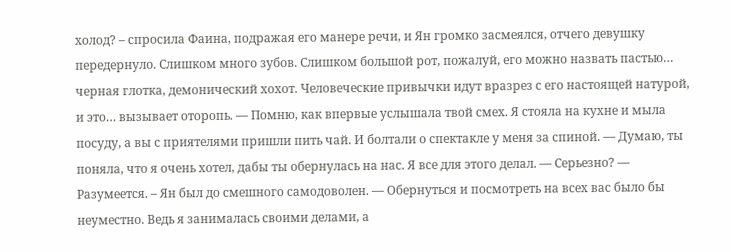холод? – спросила Фаина, подражая его манере речи, и Ян громко засмеялся, отчего девушку передернуло. Слишком много зубов. Слишком большой рот, пожалуй, его можно назвать пастью… черная глотка, демонический хохот. Человеческие привычки идут вразрез с его настоящей натурой, и это… вызывает оторопь. — Помню, как впервые услышала твой смех. Я стояла на кухне и мыла посуду, а вы с приятелями пришли пить чай. И болтали о спектакле у меня за спиной. — Думаю, ты поняла, что я очень хотел, дабы ты обернулась на нас. Я все для этого делал. — Серьезно? — Разумеется. – Ян был до смешного самодоволен. — Обернуться и посмотреть на всех вас было бы неуместно. Ведь я занималась своими делами, а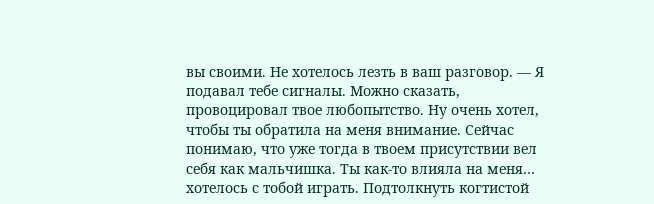вы своими. Не хотелось лезть в ваш разговор. — Я подавал тебе сигналы. Можно сказать, провоцировал твое любопытство. Ну очень хотел, чтобы ты обратила на меня внимание. Сейчас понимаю, что уже тогда в твоем присутствии вел себя как мальчишка. Ты как-то влияла на меня… хотелось с тобой играть. Подтолкнуть когтистой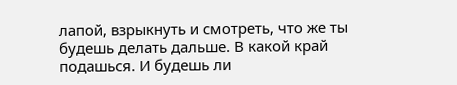лапой, взрыкнуть и смотреть, что же ты будешь делать дальше. В какой край подашься. И будешь ли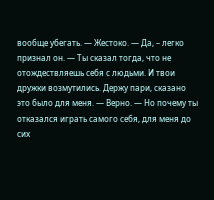вообще убегать. — Жестоко. — Да, – легко признал он. — Ты сказал тогда, что не отождествляешь себя с людьми. И твои дружки возмутились. Держу пари, сказано это было для меня. — Верно. — Но почему ты отказался играть самого себя, для меня до сих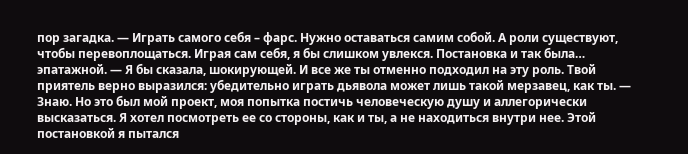пор загадка. — Играть самого себя – фарс. Нужно оставаться самим собой. А роли существуют, чтобы перевоплощаться. Играя сам себя, я бы слишком увлекся. Постановка и так была… эпатажной. — Я бы сказала, шокирующей. И все же ты отменно подходил на эту роль. Твой приятель верно выразился: убедительно играть дьявола может лишь такой мерзавец, как ты. — Знаю. Но это был мой проект, моя попытка постичь человеческую душу и аллегорически высказаться. Я хотел посмотреть ее со стороны, как и ты, а не находиться внутри нее. Этой постановкой я пытался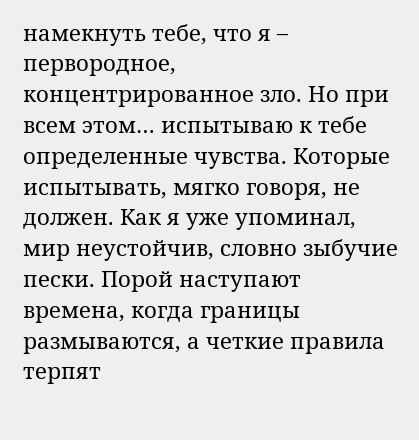намекнуть тебе, что я – первородное, концентрированное зло. Но при всем этом… испытываю к тебе определенные чувства. Которые испытывать, мягко говоря, не должен. Как я уже упоминал, мир неустойчив, словно зыбучие пески. Порой наступают времена, когда границы размываются, а четкие правила терпят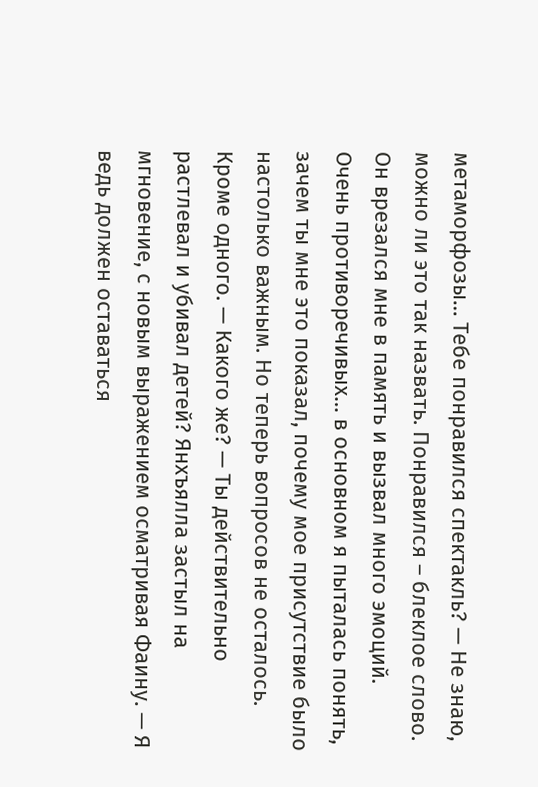метаморфозы… Тебе понравился спектакль? — Не знаю, можно ли это так назвать. Понравился – блеклое слово. Он врезался мне в память и вызвал много эмоций. Очень противоречивых… в основном я пыталась понять, зачем ты мне это показал, почему мое присутствие было настолько важным. Но теперь вопросов не осталось. Кроме одного. — Какого же? — Ты действительно растлевал и убивал детей? Янхъялла застыл на мгновение, с новым выражением осматривая Фаину. — Я ведь должен оставаться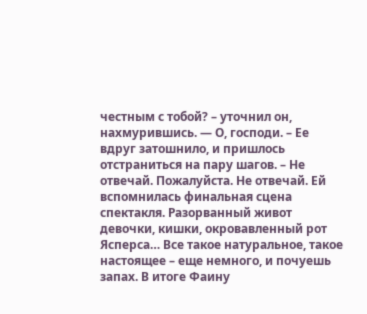честным с тобой? – уточнил он, нахмурившись. — О, господи. – Ее вдруг затошнило, и пришлось отстраниться на пару шагов. – Не отвечай. Пожалуйста. Не отвечай. Ей вспомнилась финальная сцена спектакля. Разорванный живот девочки, кишки, окровавленный рот Ясперса… Все такое натуральное, такое настоящее – еще немного, и почуешь запах. В итоге Фаину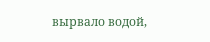вырвало водой,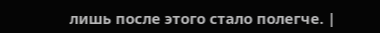лишь после этого стало полегче. |